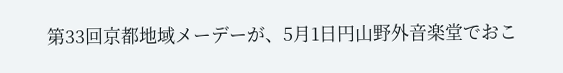第33回京都地域メーデーが、5月1日円山野外音楽堂でおこ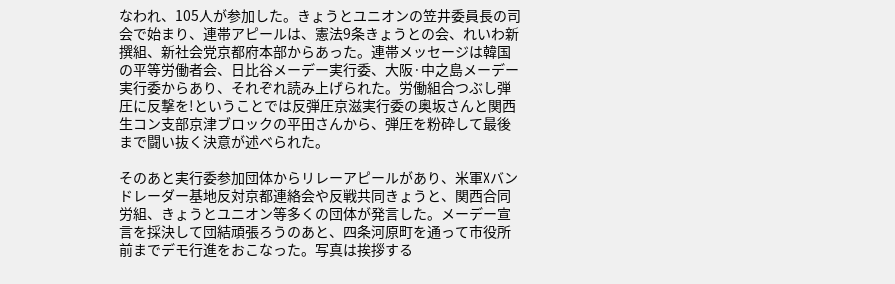なわれ、105人が参加した。きょうとユニオンの笠井委員長の司会で始まり、連帯アピールは、憲法9条きょうとの会、れいわ新撰組、新社会党京都府本部からあった。連帯メッセージは韓国の平等労働者会、日比谷メーデー実行委、大阪·中之島メーデー実行委からあり、それぞれ読み上げられた。労働組合つぶし弾圧に反撃を!ということでは反弾圧京滋実行委の奥坂さんと関西生コン支部京津ブロックの平田さんから、弾圧を粉砕して最後まで闘い抜く決意が述べられた。

そのあと実行委参加団体からリレーアピールがあり、米軍Xバンドレーダー基地反対京都連絡会や反戦共同きょうと、関西合同労組、きょうとユニオン等多くの団体が発言した。メーデー宣言を採決して団結頑張ろうのあと、四条河原町を通って市役所前までデモ行進をおこなった。写真は挨拶する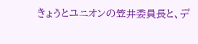きょうとユニオンの笠井委員長と、デ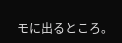モに出るところ。